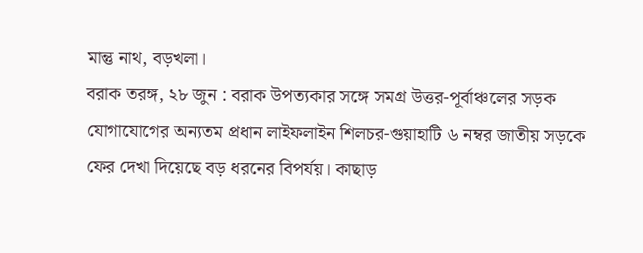মান্তু নাথ, বড়খলা।
বরাক তরঙ্গ, ২৮ জুন : বরাক উপত্যকার সঙ্গে সমগ্র উত্তর-পূর্বাঞ্চলের সড়ক যোগাযোগের অন্যতম প্রধান লাইফলাইন শিলচর-গুয়াহাটি ৬ নম্বর জাতীয় সড়কে ফের দেখা দিয়েছে বড় ধরনের বিপর্যয়। কাছাড়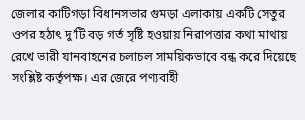জেলার কাটিগড়া বিধানসভার গুমড়া এলাকায় একটি সেতুর ওপর হঠাৎ দু’টি বড় গর্ত সৃষ্টি হওয়ায় নিরাপত্তার কথা মাথায় রেখে ভারী যানবাহনের চলাচল সাময়িকভাবে বন্ধ করে দিয়েছে সংশ্লিষ্ট কর্তৃপক্ষ। এর জেরে পণ্যবাহী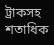ট্রাকসহ শতাধিক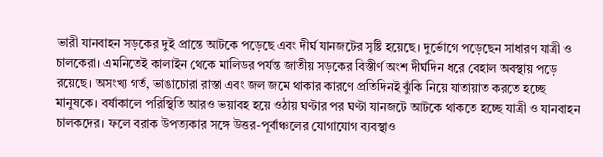ভারী যানবাহন সড়কের দুই প্রান্তে আটকে পড়েছে এবং দীর্ঘ যানজটের সৃষ্টি হয়েছে। দুর্ভোগে পড়েছেন সাধারণ যাত্রী ও চালকেরা। এমনিতেই কালাইন থেকে মালিডর পর্যন্ত জাতীয় সড়কের বিস্তীর্ণ অংশ দীর্ঘদিন ধরে বেহাল অবস্থায় পড়ে রয়েছে। অসংখ্য গর্ত, ভাঙাচোরা রাস্তা এবং জল জমে থাকার কারণে প্রতিদিনই ঝুঁকি নিয়ে যাতায়াত করতে হচ্ছে মানুষকে। বর্ষাকালে পরিস্থিতি আরও ভয়াবহ হয়ে ওঠায় ঘণ্টার পর ঘণ্টা যানজটে আটকে থাকতে হচ্ছে যাত্রী ও যানবাহন চালকদের। ফলে বরাক উপত্যকার সঙ্গে উত্তর-পূর্বাঞ্চলের যোগাযোগ ব্যবস্থাও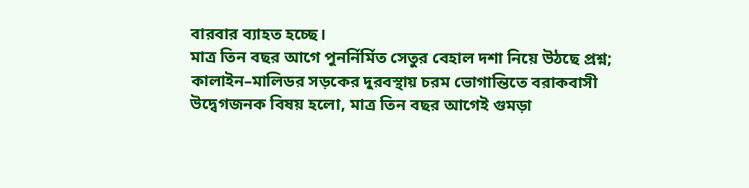বারবার ব্যাহত হচ্ছে।
মাত্র তিন বছর আগে পুনর্নির্মিত সেতুর বেহাল দশা নিয়ে উঠছে প্রশ্ন; কালাইন–মালিডর সড়কের দুরবস্থায় চরম ভোগান্তিতে বরাকবাসী
উদ্বেগজনক বিষয় হলো, মাত্র তিন বছর আগেই গুমড়া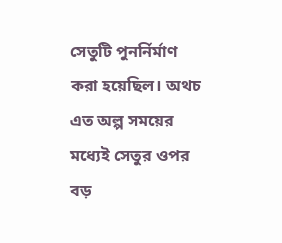সেতুটি পুনর্নির্মাণ করা হয়েছিল। অথচ এত অল্প সময়ের মধ্যেই সেতুর ওপর বড়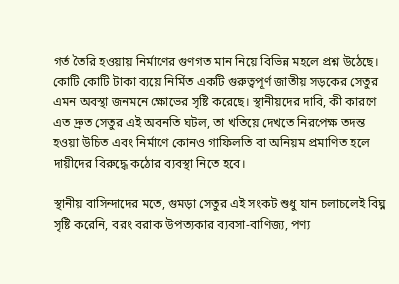গর্ত তৈরি হওয়ায় নির্মাণের গুণগত মান নিয়ে বিভিন্ন মহলে প্রশ্ন উঠেছে। কোটি কোটি টাকা ব্যয়ে নির্মিত একটি গুরুত্বপূর্ণ জাতীয় সড়কের সেতুর এমন অবস্থা জনমনে ক্ষোভের সৃষ্টি করেছে। স্থানীয়দের দাবি, কী কারণে এত দ্রুত সেতুর এই অবনতি ঘটল, তা খতিয়ে দেখতে নিরপেক্ষ তদন্ত হওয়া উচিত এবং নির্মাণে কোনও গাফিলতি বা অনিয়ম প্রমাণিত হলে দায়ীদের বিরুদ্ধে কঠোর ব্যবস্থা নিতে হবে।

স্থানীয় বাসিন্দাদের মতে, গুমড়া সেতুর এই সংকট শুধু যান চলাচলেই বিঘ্ন সৃষ্টি করেনি, বরং বরাক উপত্যকার ব্যবসা-বাণিজ্য, পণ্য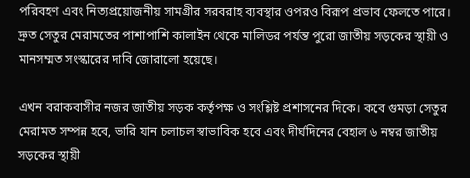পরিবহণ এবং নিত্যপ্রয়োজনীয় সামগ্রীর সরবরাহ ব্যবস্থার ওপরও বিরূপ প্রভাব ফেলতে পারে। দ্রুত সেতুর মেরামতের পাশাপাশি কালাইন থেকে মালিডর পর্যন্ত পুরো জাতীয় সড়কের স্থায়ী ও মানসম্মত সংস্কারের দাবি জোরালো হয়েছে।

এখন বরাকবাসীর নজর জাতীয় সড়ক কর্তৃপক্ষ ও সংশ্লিষ্ট প্রশাসনের দিকে। কবে গুমড়া সেতুর মেরামত সম্পন্ন হবে, ভারি যান চলাচল স্বাভাবিক হবে এবং দীর্ঘদিনের বেহাল ৬ নম্বর জাতীয় সড়কের স্থায়ী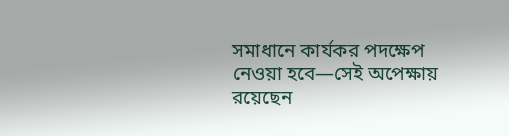সমাধানে কার্যকর পদক্ষেপ নেওয়া হবে—সেই অপেক্ষায় রয়েছেন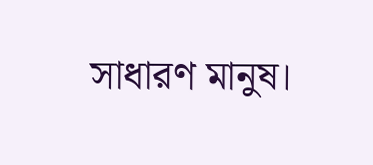সাধারণ মানুষ।